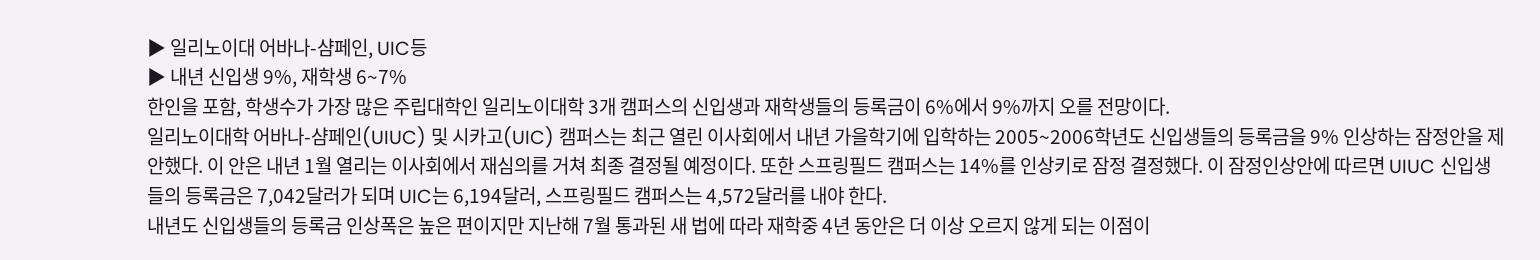▶ 일리노이대 어바나-샴페인, UIC등
▶ 내년 신입생 9%, 재학생 6~7%
한인을 포함, 학생수가 가장 많은 주립대학인 일리노이대학 3개 캠퍼스의 신입생과 재학생들의 등록금이 6%에서 9%까지 오를 전망이다.
일리노이대학 어바나-샴페인(UIUC) 및 시카고(UIC) 캠퍼스는 최근 열린 이사회에서 내년 가을학기에 입학하는 2005~2006학년도 신입생들의 등록금을 9% 인상하는 잠정안을 제안했다. 이 안은 내년 1월 열리는 이사회에서 재심의를 거쳐 최종 결정될 예정이다. 또한 스프링필드 캠퍼스는 14%를 인상키로 잠정 결정했다. 이 잠정인상안에 따르면 UIUC 신입생들의 등록금은 7,042달러가 되며 UIC는 6,194달러, 스프링필드 캠퍼스는 4,572달러를 내야 한다.
내년도 신입생들의 등록금 인상폭은 높은 편이지만 지난해 7월 통과된 새 법에 따라 재학중 4년 동안은 더 이상 오르지 않게 되는 이점이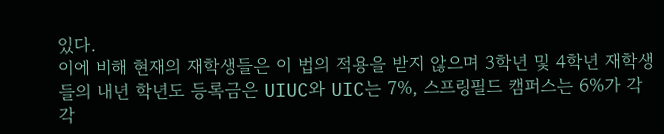있다.
이에 비해 현재의 재학생들은 이 법의 적용을 받지 않으며 3학년 및 4학년 재학생들의 내년 학년도 등록금은 UIUC와 UIC는 7%, 스프링필드 캠퍼스는 6%가 각각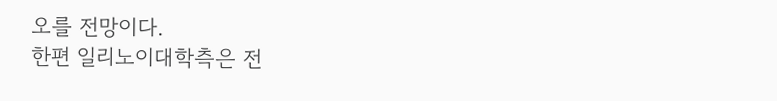오를 전망이다.
한편 일리노이대학측은 전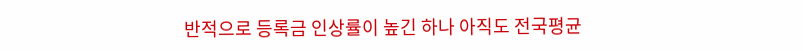반적으로 등록금 인상률이 높긴 하나 아직도 전국평균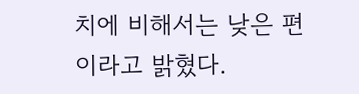치에 비해서는 낮은 편이라고 밝혔다.